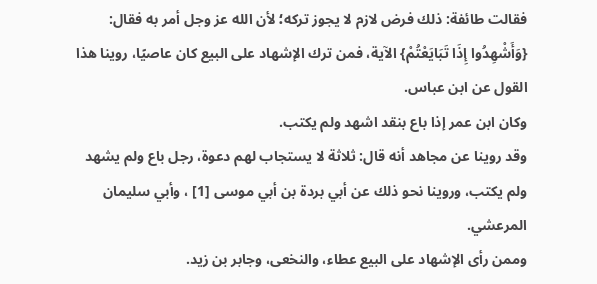فقالت طائفة: ذلك فرض لازم لا يجوز تركه؛ لأن الله عز وجل أمر به فقال: {وَأَشْهِدُوا إِذَا تَبَايَعْتُمْ} الآية، فمن ترك الإشهاد على البيع كان عاصيًا، روينا هذا القول عن ابن عباس.
وكان ابن عمر إذا باع بنقد اشهد ولم يكتب.
وقد روينا عن مجاهد أنه قال: ثلاثة لا يستجاب لهم دعوة، رجل باع ولم يشهد ولم يكتب، وروينا نحو ذلك عن أبي بردة بن أبي موسى [1] ، وأبي سليمان المرعشي.
وممن رأى الإشهاد على البيع عطاء، والنخعى، وجابر بن زيد.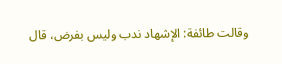وقالت طائفة: الإشهاد ندب وليس بفرض، قال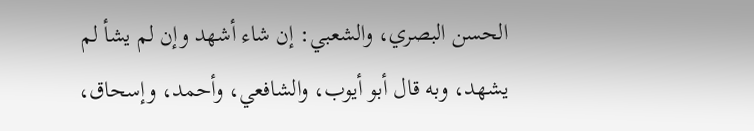الحسن البصري، والشعبي: إن شاء أشهد وإن لم يشأ لم يشهد، وبه قال أبو أيوب، والشافعي، وأحمد، وإسحاق،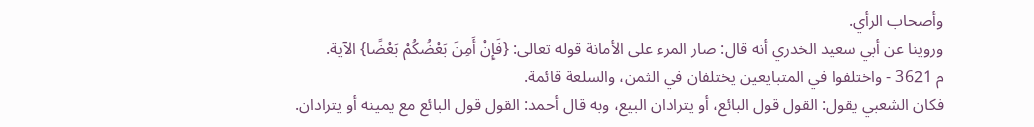وأصحاب الرأي.
وروينا عن أبي سعيد الخدري أنه قال: صار المرء على الأمانة قوله تعالى: {فَإِنْ أَمِنَ بَعْضُكُمْ بَعْضًا} الآية.
م 3621 - واختلفوا في المتبايعين يختلفان في الثمن، والسلعة قائمة.
فكان الشعبي يقول: القول قول البائع، أو يترادان البيع، وبه قال أحمد: القول قول البائع مع يمينه أو يترادان.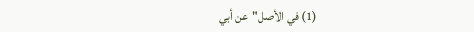(1) في الأصل"عن أبي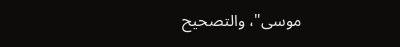موسى"، والتصحيح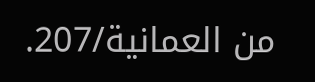من العمانية/207.